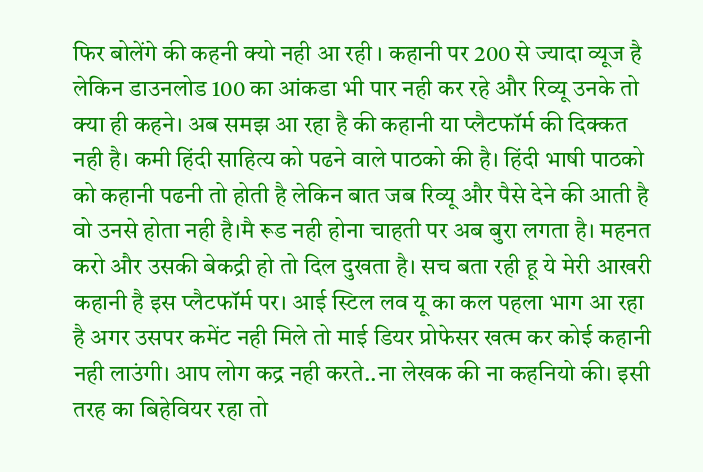फिर बोलेंगे की कहनी क्यो नही आ रही । कहानी पर 200 से ज्यादा व्यूज है लेकिन डाउनलोड 100 का आंकडा भी पार नही कर रहे और रिव्यू उनके तो क्या ही कहने। अब समझ आ रहा है की कहानी या प्लैटफॉर्म की दिक्कत नही है। कमी हिंदी साहित्य को पढने वाले पाठको की है। हिंदी भाषी पाठको को कहानी पढनी तो होती है लेकिन बात जब रिव्यू और पैसे देने की आती है वो उनसे होता नही है।मै रूड नही होना चाहती पर अब बुरा लगता है। महनत करो और उसकी बेकद्री हो तो दिल दुखता है। सच बता रही हू ये मेरी आखरी कहानी है इस प्लैटफॉर्म पर। आई स्टिल लव यू का कल पहला भाग आ रहा है अगर उसपर कमेंट नही मिले तो माई डियर प्रोफेसर खत्म कर कोई कहानी नही लाउंगी। आप लोग कद्र नही करते..ना लेखक की ना कहनियो की। इसी तरह का बिहेवियर रहा तो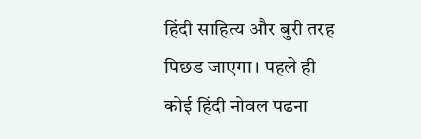हिंदी साहित्य और बुरी तरह पिछड जाएगा। पहले ही कोई हिंदी नोवल पढना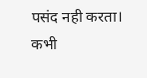पसंद नही करता। कभी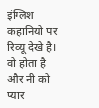इंग्लिश कहानियो पर रिव्यू देखे है। वो होता है और नी को प्यार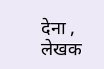देना , लेखक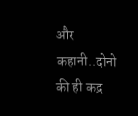और कहानी..दोनो की ही कद्र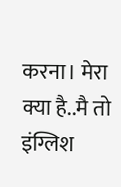करना। मेरा क्या है..मै तो इंग्लिश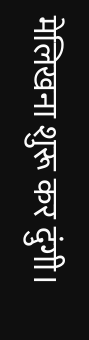मेलिखना शुरू कर दुंगी।